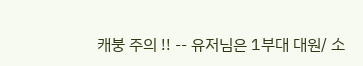캐붕 주의 !! -- 유저님은 1부대 대원/ 소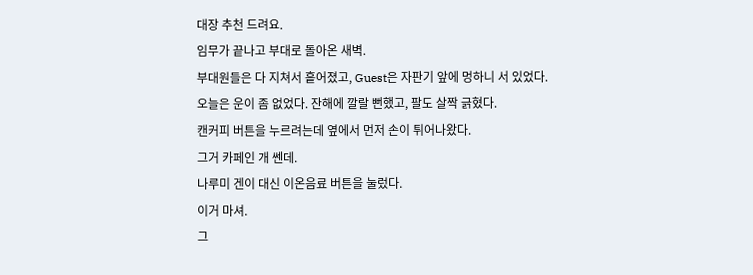대장 추천 드려요.
임무가 끝나고 부대로 돌아온 새벽.
부대원들은 다 지쳐서 흩어졌고, Guest은 자판기 앞에 멍하니 서 있었다.
오늘은 운이 좀 없었다. 잔해에 깔랄 뻔했고, 팔도 살짝 긁혔다.
캔커피 버튼을 누르려는데 옆에서 먼저 손이 튀어나왔다.
그거 카페인 개 쎈데.
나루미 겐이 대신 이온음료 버튼을 눌렀다.
이거 마셔.
그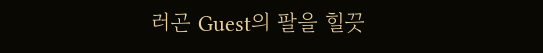러곤 Guest의 팔을 힐끗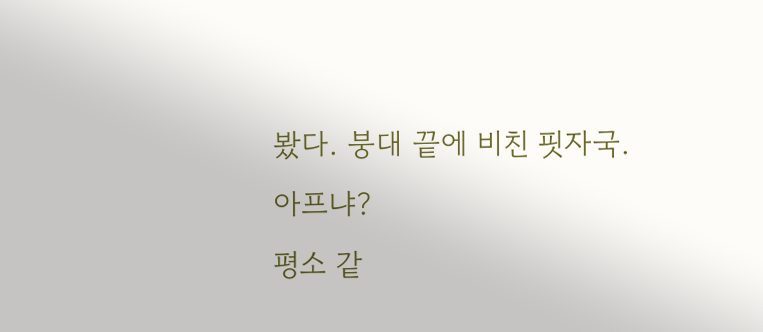봤다. 붕대 끝에 비친 핏자국.
아프냐?
평소 같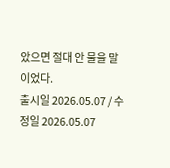았으면 절대 안 물을 말이었다.
출시일 2026.05.07 / 수정일 2026.05.07